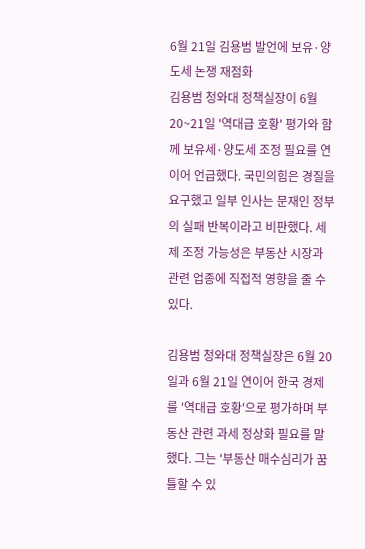6월 21일 김용범 발언에 보유·양도세 논쟁 재점화
김용범 청와대 정책실장이 6월 20~21일 '역대급 호황' 평가와 함께 보유세·양도세 조정 필요를 연이어 언급했다. 국민의힘은 경질을 요구했고 일부 인사는 문재인 정부의 실패 반복이라고 비판했다. 세제 조정 가능성은 부동산 시장과 관련 업종에 직접적 영향을 줄 수 있다.

김용범 청와대 정책실장은 6월 20일과 6월 21일 연이어 한국 경제를 '역대급 호황'으로 평가하며 부동산 관련 과세 정상화 필요를 말했다. 그는 '부동산 매수심리가 꿈틀할 수 있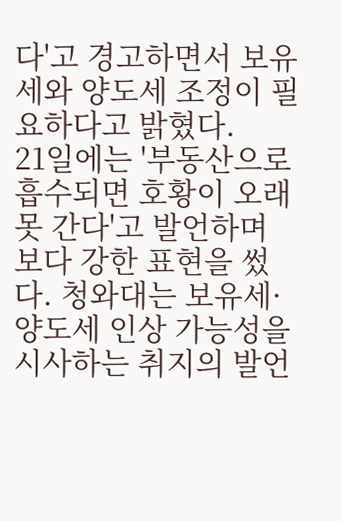다'고 경고하면서 보유세와 양도세 조정이 필요하다고 밝혔다.
21일에는 '부동산으로 흡수되면 호황이 오래 못 간다'고 발언하며 보다 강한 표현을 썼다. 청와대는 보유세·양도세 인상 가능성을 시사하는 취지의 발언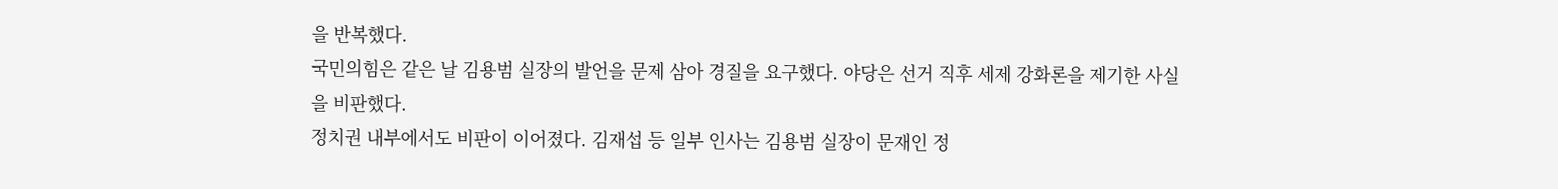을 반복했다.
국민의힘은 같은 날 김용범 실장의 발언을 문제 삼아 경질을 요구했다. 야당은 선거 직후 세제 강화론을 제기한 사실을 비판했다.
정치권 내부에서도 비판이 이어졌다. 김재섭 등 일부 인사는 김용범 실장이 문재인 정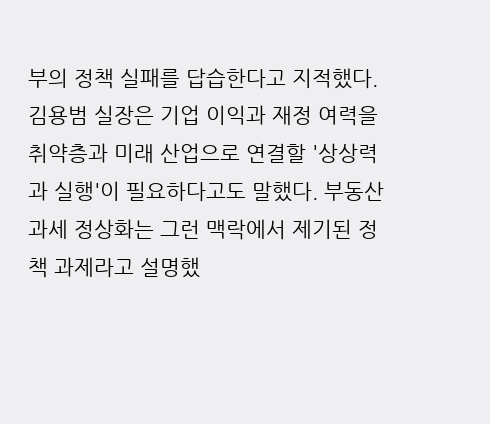부의 정책 실패를 답습한다고 지적했다.
김용범 실장은 기업 이익과 재정 여력을 취약층과 미래 산업으로 연결할 '상상력과 실행'이 필요하다고도 말했다. 부동산 과세 정상화는 그런 맥락에서 제기된 정책 과제라고 설명했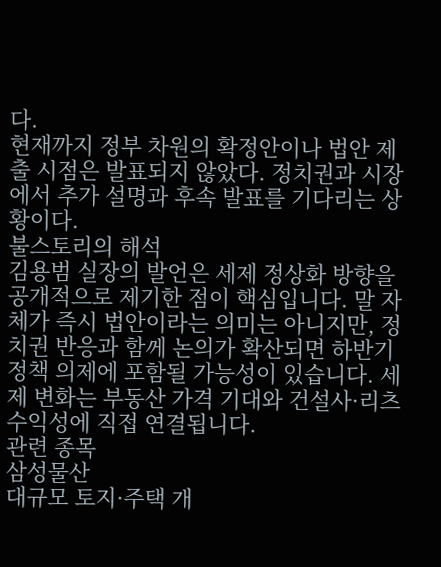다.
현재까지 정부 차원의 확정안이나 법안 제출 시점은 발표되지 않았다. 정치권과 시장에서 추가 설명과 후속 발표를 기다리는 상황이다.
불스토리의 해석
김용범 실장의 발언은 세제 정상화 방향을 공개적으로 제기한 점이 핵심입니다. 말 자체가 즉시 법안이라는 의미는 아니지만, 정치권 반응과 함께 논의가 확산되면 하반기 정책 의제에 포함될 가능성이 있습니다. 세제 변화는 부동산 가격 기대와 건설사·리츠 수익성에 직접 연결됩니다.
관련 종목
삼성물산
대규모 토지·주택 개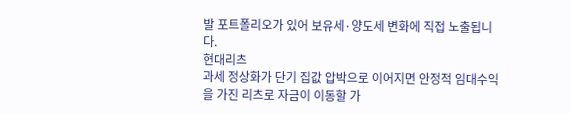발 포트폴리오가 있어 보유세·양도세 변화에 직접 노출됩니다.
현대리츠
과세 정상화가 단기 집값 압박으로 이어지면 안정적 임대수익을 가진 리츠로 자금이 이동할 가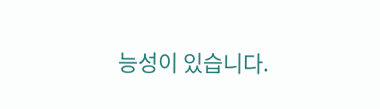능성이 있습니다.